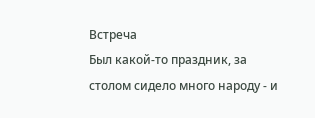Встреча
Был какой-то праздник, за столом сидело много народу - и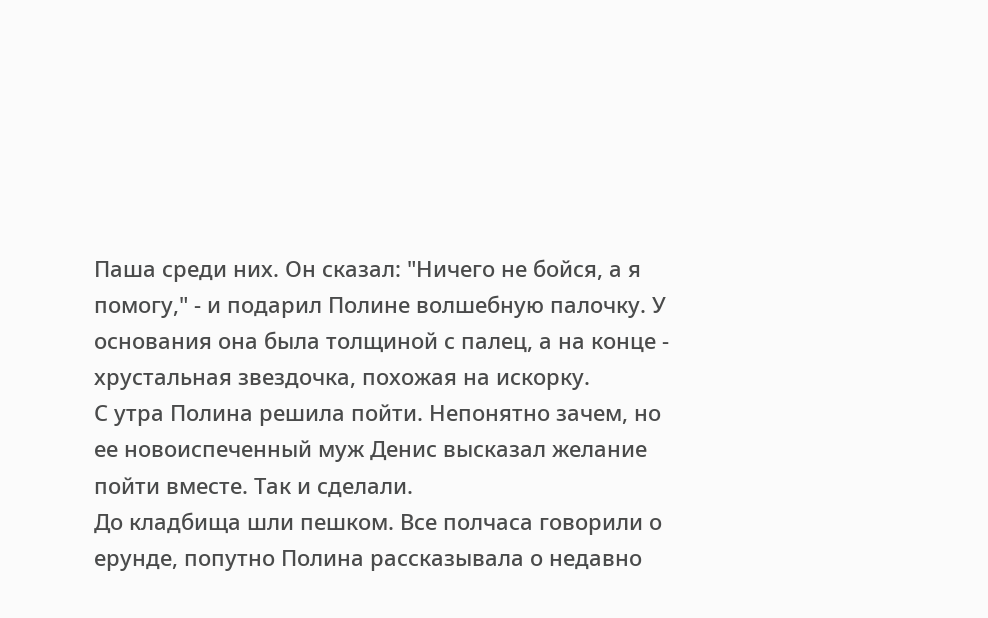Паша среди них. Он сказал: "Ничего не бойся, а я помогу," - и подарил Полине волшебную палочку. У основания она была толщиной с палец, а на конце - хрустальная звездочка, похожая на искорку.
С утра Полина решила пойти. Непонятно зачем, но ее новоиспеченный муж Денис высказал желание пойти вместе. Так и сделали.
До кладбища шли пешком. Все полчаса говорили о ерунде, попутно Полина рассказывала о недавно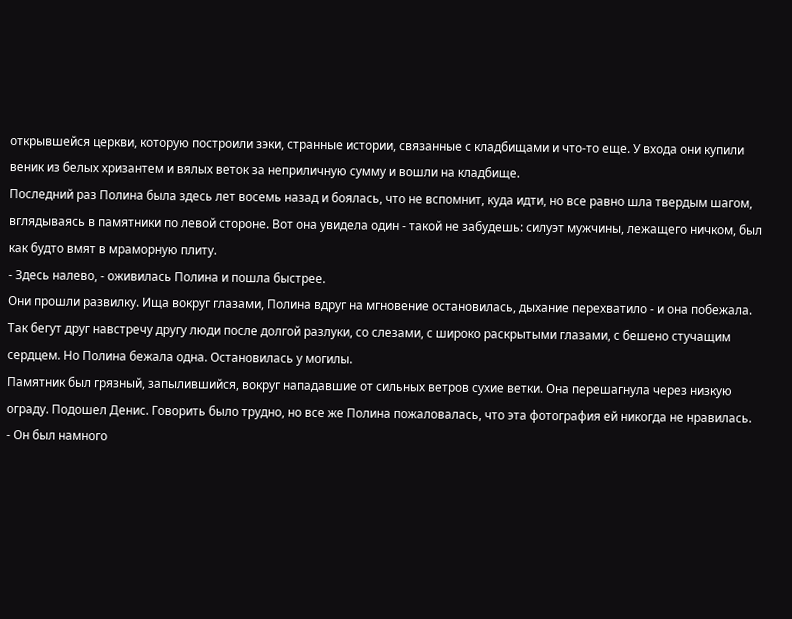открывшейся церкви, которую построили зэки, странные истории, связанные с кладбищами и что-то еще. У входа они купили веник из белых хризантем и вялых веток за неприличную сумму и вошли на кладбище.
Последний раз Полина была здесь лет восемь назад и боялась, что не вспомнит, куда идти, но все равно шла твердым шагом, вглядываясь в памятники по левой стороне. Вот она увидела один - такой не забудешь: силуэт мужчины, лежащего ничком, был как будто вмят в мраморную плиту.
- Здесь налево, - оживилась Полина и пошла быстрее.
Они прошли развилку. Ища вокруг глазами, Полина вдруг на мгновение остановилась, дыхание перехватило - и она побежала. Так бегут друг навстречу другу люди после долгой разлуки, со слезами, с широко раскрытыми глазами, с бешено стучащим сердцем. Но Полина бежала одна. Остановилась у могилы.
Памятник был грязный, запылившийся, вокруг нападавшие от сильных ветров сухие ветки. Она перешагнула через низкую ограду. Подошел Денис. Говорить было трудно, но все же Полина пожаловалась, что эта фотография ей никогда не нравилась.
- Он был намного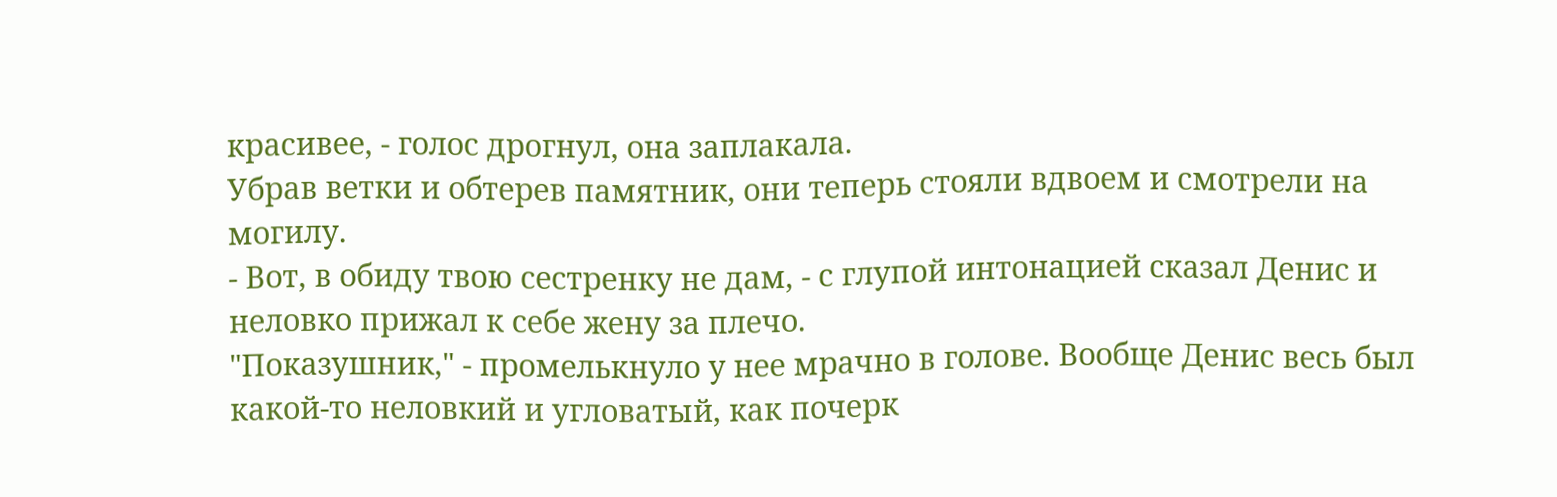красивее, - голос дрогнул, она заплакала.
Убрав ветки и обтерев памятник, они теперь стояли вдвоем и смотрели на могилу.
- Вот, в обиду твою сестренку не дам, - с глупой интонацией сказал Денис и неловко прижал к себе жену за плечо.
"Показушник," - промелькнуло у нее мрачно в голове. Вообще Денис весь был какой-то неловкий и угловатый, как почерк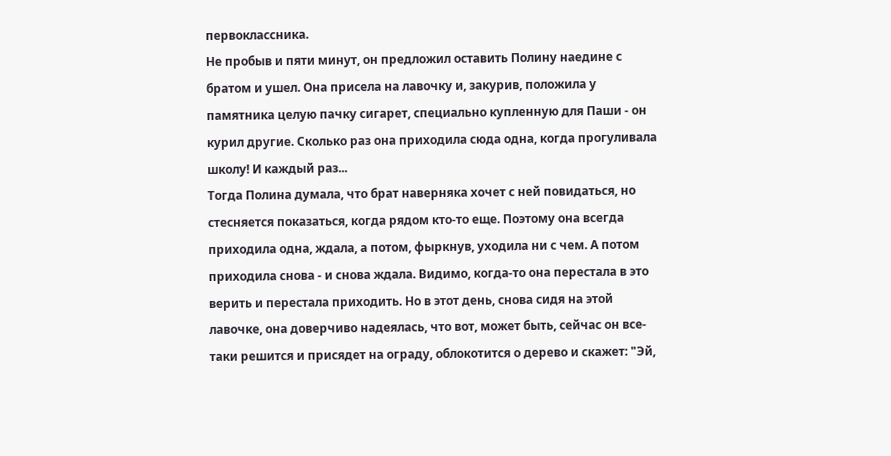первоклассника.
Не пробыв и пяти минут, он предложил оставить Полину наедине с братом и ушел. Она присела на лавочку и, закурив, положила у памятника целую пачку сигарет, специально купленную для Паши - он курил другие. Сколько раз она приходила сюда одна, когда прогуливала школу! И каждый раз...
Тогда Полина думала, что брат наверняка хочет с ней повидаться, но стесняется показаться, когда рядом кто-то еще. Поэтому она всегда приходила одна, ждала, а потом, фыркнув, уходила ни с чем. А потом приходила снова - и снова ждала. Видимо, когда-то она перестала в это верить и перестала приходить. Но в этот день, снова сидя на этой лавочке, она доверчиво надеялась, что вот, может быть, сейчас он все-таки решится и присядет на ограду, облокотится о дерево и скажет: "Эй,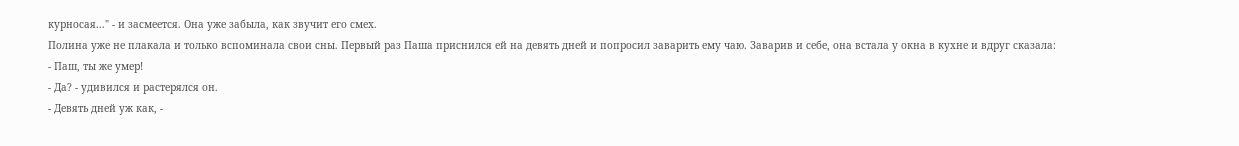курносая..." - и засмеется. Она уже забыла, как звучит его смех.
Полина уже не плакала и только вспоминала свои сны. Первый раз Паша приснился ей на девять дней и попросил заварить ему чаю. Заварив и себе, она встала у окна в кухне и вдруг сказала:
- Паш, ты же умер!
- Да? - удивился и растерялся он.
- Девять дней уж как, -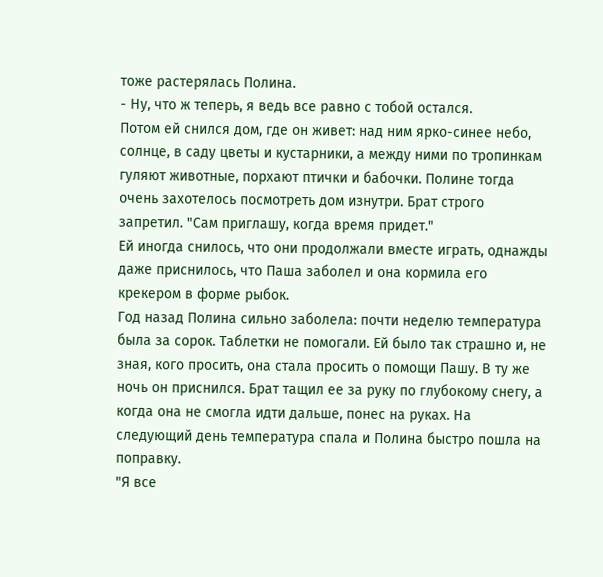тоже растерялась Полина.
- Ну, что ж теперь, я ведь все равно с тобой остался.
Потом ей снился дом, где он живет: над ним ярко-синее небо, солнце, в саду цветы и кустарники, а между ними по тропинкам гуляют животные, порхают птички и бабочки. Полине тогда очень захотелось посмотреть дом изнутри. Брат строго запретил. "Сам приглашу, когда время придет."
Ей иногда снилось, что они продолжали вместе играть, однажды даже приснилось, что Паша заболел и она кормила его крекером в форме рыбок.
Год назад Полина сильно заболела: почти неделю температура была за сорок. Таблетки не помогали. Ей было так страшно и, не зная, кого просить, она стала просить о помощи Пашу. В ту же ночь он приснился. Брат тащил ее за руку по глубокому снегу, а когда она не смогла идти дальше, понес на руках. На следующий день температура спала и Полина быстро пошла на поправку.
"Я все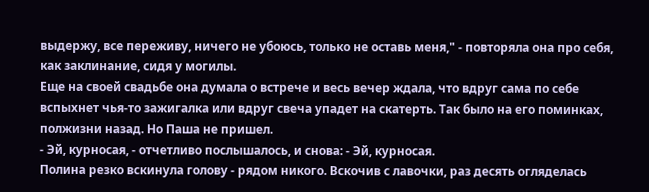выдержу, все переживу, ничего не убоюсь, только не оставь меня," - повторяла она про себя, как заклинание, сидя у могилы.
Еще на своей свадьбе она думала о встрече и весь вечер ждала, что вдруг сама по себе вспыхнет чья-то зажигалка или вдруг свеча упадет на скатерть. Так было на его поминках, полжизни назад. Но Паша не пришел.
- Эй, курносая, - отчетливо послышалось, и снова: - Эй, курносая.
Полина резко вскинула голову - рядом никого. Вскочив с лавочки, раз десять огляделась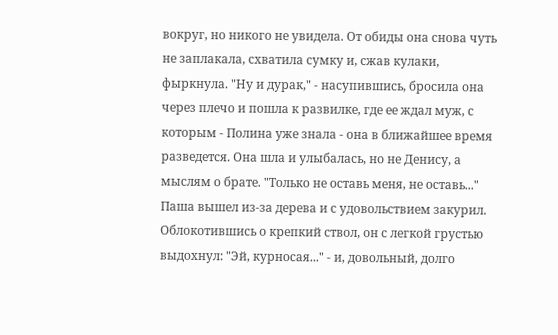вокруг, но никого не увидела. От обиды она снова чуть не заплакала, схватила сумку и, сжав кулаки, фыркнула. "Ну и дурак," - насупившись, бросила она через плечо и пошла к развилке, где ее ждал муж, с которым - Полина уже знала - она в ближайшее время разведется. Она шла и улыбалась, но не Денису, а мыслям о брате. "Только не оставь меня, не оставь..."
Паша вышел из-за дерева и с удовольствием закурил. Облокотившись о крепкий ствол, он с легкой грустью выдохнул: "Эй, курносая..." - и, довольный, долго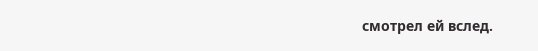смотрел ей вслед.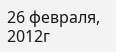26 февраля, 2012г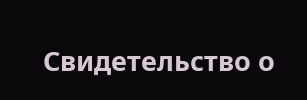Свидетельство о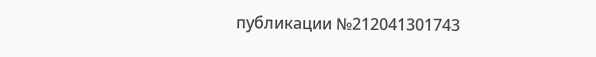публикации №212041301743